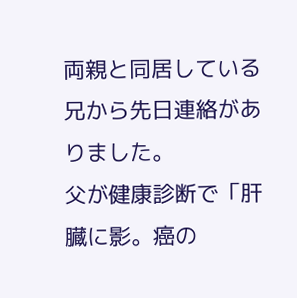両親と同居している兄から先日連絡がありました。
父が健康診断で「肝臓に影。癌の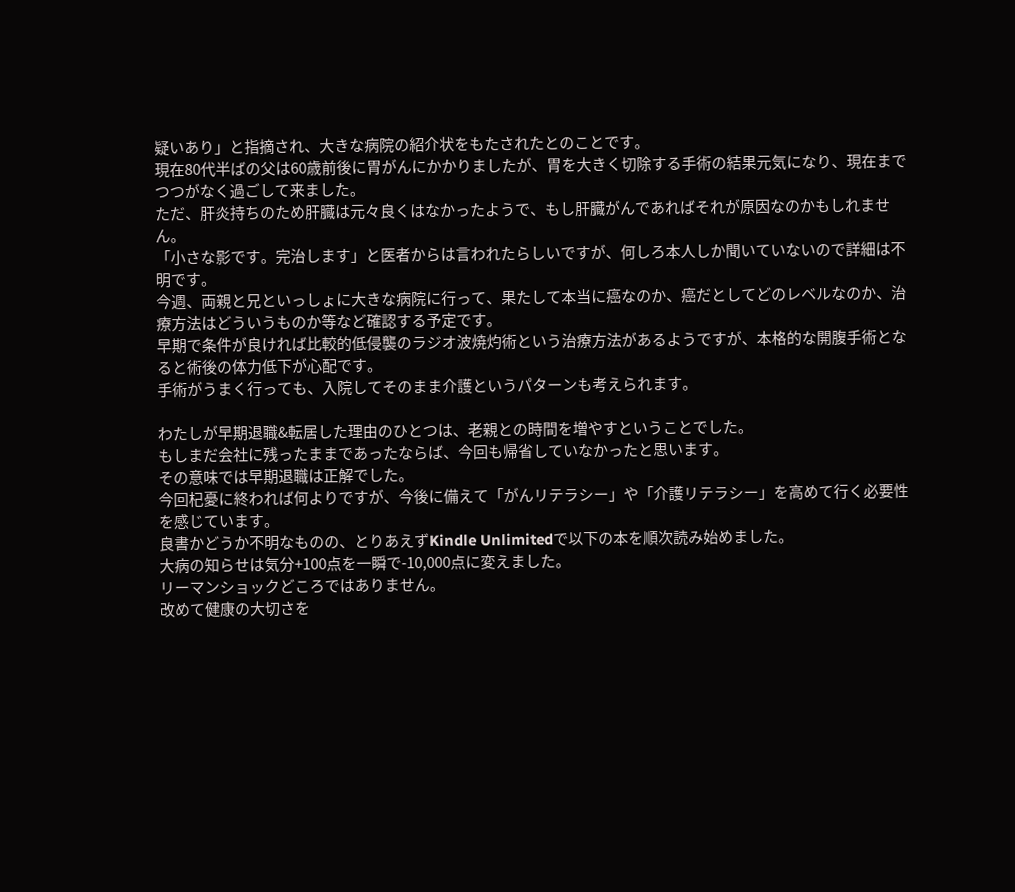疑いあり」と指摘され、大きな病院の紹介状をもたされたとのことです。
現在80代半ばの父は60歳前後に胃がんにかかりましたが、胃を大きく切除する手術の結果元気になり、現在までつつがなく過ごして来ました。
ただ、肝炎持ちのため肝臓は元々良くはなかったようで、もし肝臓がんであればそれが原因なのかもしれません。
「小さな影です。完治します」と医者からは言われたらしいですが、何しろ本人しか聞いていないので詳細は不明です。
今週、両親と兄といっしょに大きな病院に行って、果たして本当に癌なのか、癌だとしてどのレベルなのか、治療方法はどういうものか等など確認する予定です。
早期で条件が良ければ比較的低侵襲のラジオ波焼灼術という治療方法があるようですが、本格的な開腹手術となると術後の体力低下が心配です。
手術がうまく行っても、入院してそのまま介護というパターンも考えられます。

わたしが早期退職&転居した理由のひとつは、老親との時間を増やすということでした。
もしまだ会社に残ったままであったならば、今回も帰省していなかったと思います。
その意味では早期退職は正解でした。
今回杞憂に終われば何よりですが、今後に備えて「がんリテラシー」や「介護リテラシー」を高めて行く必要性を感じています。
良書かどうか不明なものの、とりあえずKindle Unlimitedで以下の本を順次読み始めました。
大病の知らせは気分+100点を一瞬で-10,000点に変えました。
リーマンショックどころではありません。
改めて健康の大切さを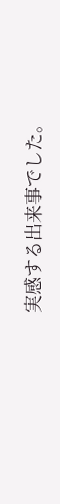実感する出来事でした。